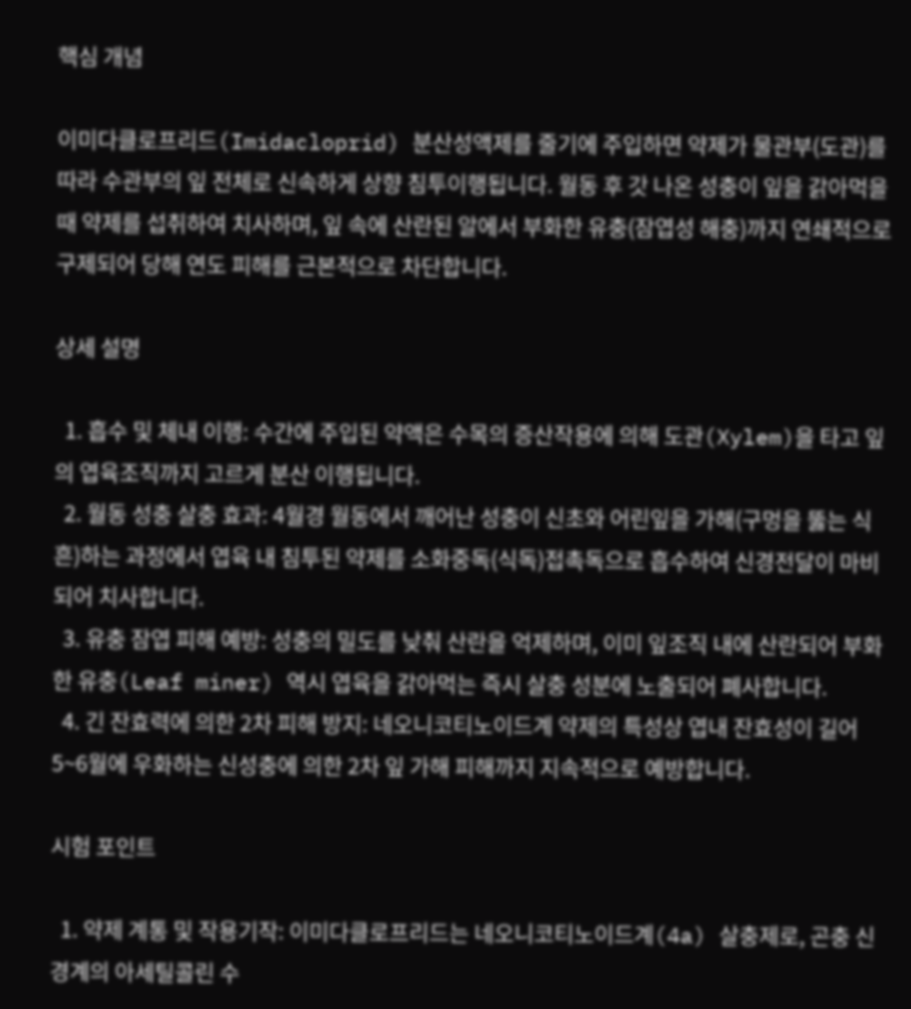핵심 개념

이미다클로프리드(Imidacloprid) 분산성액제를 줄기에 주입하면 약제가 물관부(도관)를 따라 수관부의 잎 전체로 신속하게 상향 침투이행됩니다. 월동 후 갓 나온 성충이 잎을 갉아먹을 때 약제를 섭취하여 치사하며, 잎 속에 산란된 알에서 부화한 유충(잠엽성 해충)까지 연쇄적으로 구제되어 당해 연도 피해를 근본적으로 차단합니다.

상세 설명

  1. 흡수 및 체내 이행: 수간에 주입된 약액은 수목의 증산작용에 의해 도관(Xylem)을 타고 잎의 엽육조직까지 고르게 분산 이행됩니다.
  2. 월동 성충 살충 효과: 4월경 월동에서 깨어난 성충이 신초와 어린잎을 가해(구멍을 뚫는 식흔)하는 과정에서 엽육 내 침투된 약제를 소화중독(식독)접촉독으로 흡수하여 신경전달이 마비되어 치사합니다.
  3. 유충 잠엽 피해 예방: 성충의 밀도를 낮춰 산란을 억제하며, 이미 잎조직 내에 산란되어 부화한 유충(Leaf miner) 역시 엽육을 갉아먹는 즉시 살충 성분에 노출되어 폐사합니다.
  4. 긴 잔효력에 의한 2차 피해 방지: 네오니코티노이드계 약제의 특성상 엽내 잔효성이 길어 5~6월에 우화하는 신성충에 의한 2차 잎 가해 피해까지 지속적으로 예방합니다.

시험 포인트

  1. 약제 계통 및 작용기작: 이미다클로프리드는 네오니코티노이드계(4a) 살충제로, 곤충 신경계의 아세틸콜린 수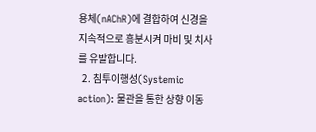용체(nAChR)에 결합하여 신경을 지속적으로 흥분시켜 마비 및 치사를 유발합니다.
  2. 침투이행성(Systemic action): 물관을 통한 상향 이동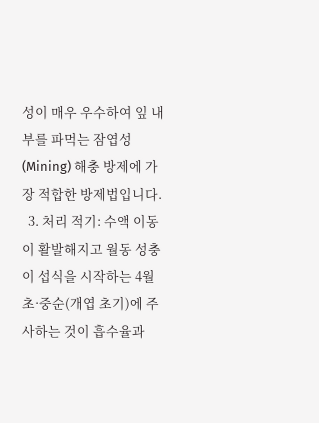성이 매우 우수하여 잎 내부를 파먹는 잠엽성(Mining) 해충 방제에 가장 적합한 방제법입니다.
  3. 처리 적기: 수액 이동이 활발해지고 월동 성충이 섭식을 시작하는 4월 초·중순(개엽 초기)에 주사하는 것이 흡수율과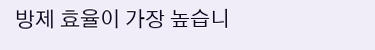방제 효율이 가장 높습니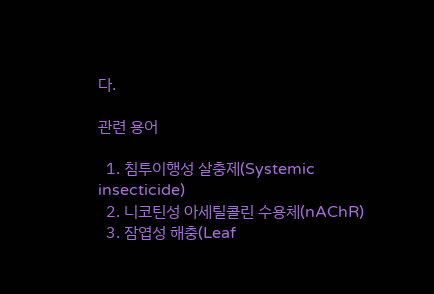다.

관련 용어

  1. 침투이행성 살충제(Systemic insecticide)
  2. 니코틴성 아세틸콜린 수용체(nAChR)
  3. 잠엽성 해충(Leaf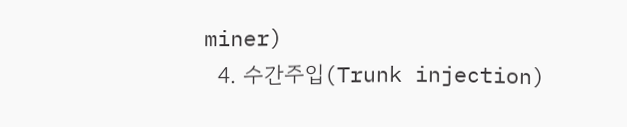miner)
  4. 수간주입(Trunk injection)